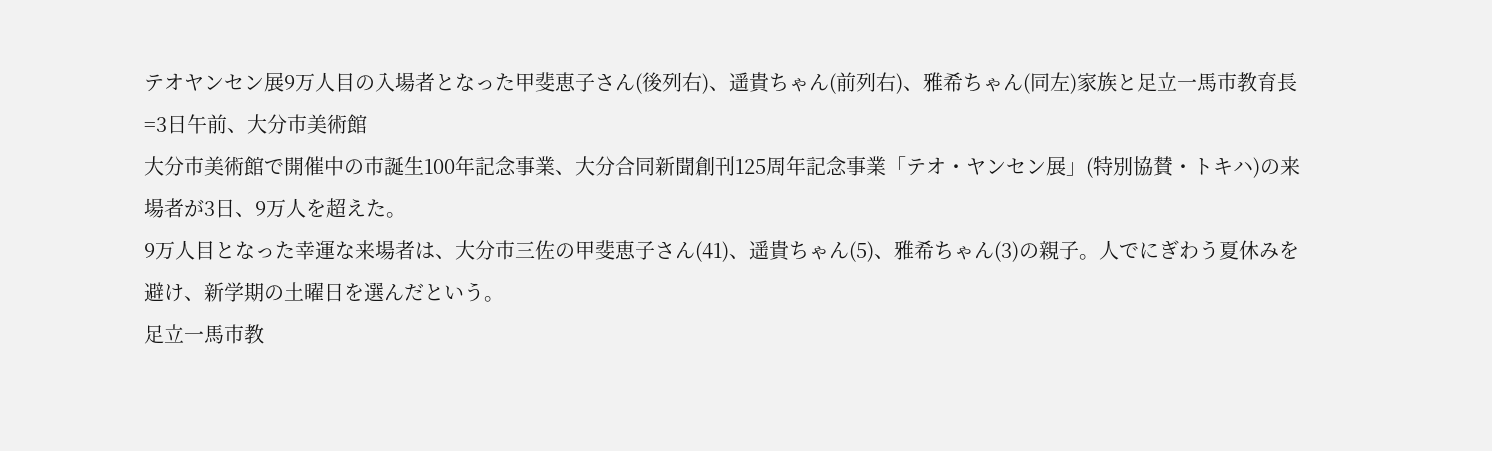テオヤンセン展9万人目の入場者となった甲斐恵子さん(後列右)、遥貴ちゃん(前列右)、雅希ちゃん(同左)家族と足立一馬市教育長=3日午前、大分市美術館
大分市美術館で開催中の市誕生100年記念事業、大分合同新聞創刊125周年記念事業「テオ・ヤンセン展」(特別協賛・トキハ)の来場者が3日、9万人を超えた。
9万人目となった幸運な来場者は、大分市三佐の甲斐恵子さん(41)、遥貴ちゃん(5)、雅希ちゃん(3)の親子。人でにぎわう夏休みを避け、新学期の土曜日を選んだという。
足立一馬市教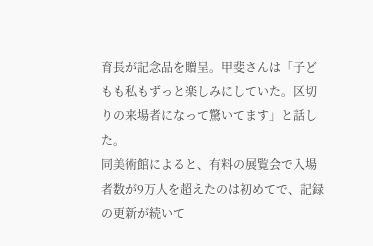育長が記念品を贈呈。甲斐さんは「子どもも私もずっと楽しみにしていた。区切りの来場者になって驚いてます」と話した。
同美術館によると、有料の展覧会で入場者数が9万人を超えたのは初めてで、記録の更新が続いて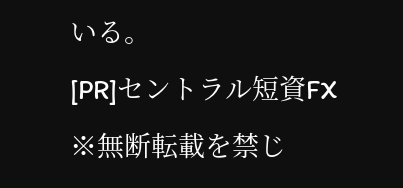いる。
[PR]セントラル短資FX
※無断転載を禁じ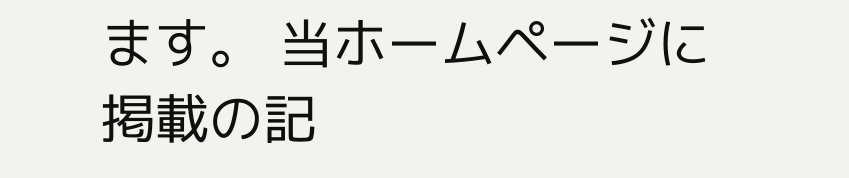ます。 当ホームページに掲載の記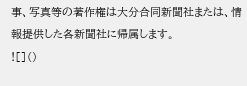事、写真等の著作権は大分合同新聞社または、情報提供した各新聞社に帰属します。
![]()